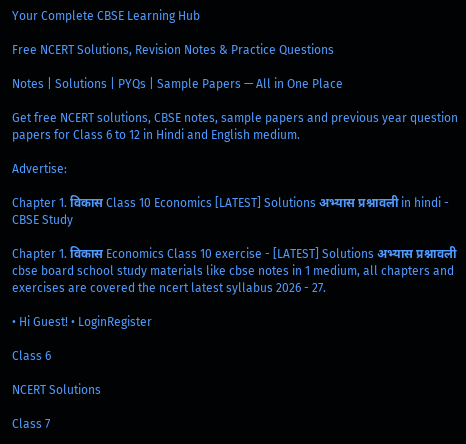Your Complete CBSE Learning Hub

Free NCERT Solutions, Revision Notes & Practice Questions

Notes | Solutions | PYQs | Sample Papers — All in One Place

Get free NCERT solutions, CBSE notes, sample papers and previous year question papers for Class 6 to 12 in Hindi and English medium.

Advertise:

Chapter 1. विकास Class 10 Economics [LATEST] Solutions अभ्यास प्रश्नावली in hindi - CBSE Study

Chapter 1. विकास Economics Class 10 exercise - [LATEST] Solutions अभ्यास प्रश्नावली cbse board school study materials like cbse notes in 1 medium, all chapters and exercises are covered the ncert latest syllabus 2026 - 27.

• Hi Guest! • LoginRegister

Class 6

NCERT Solutions

Class 7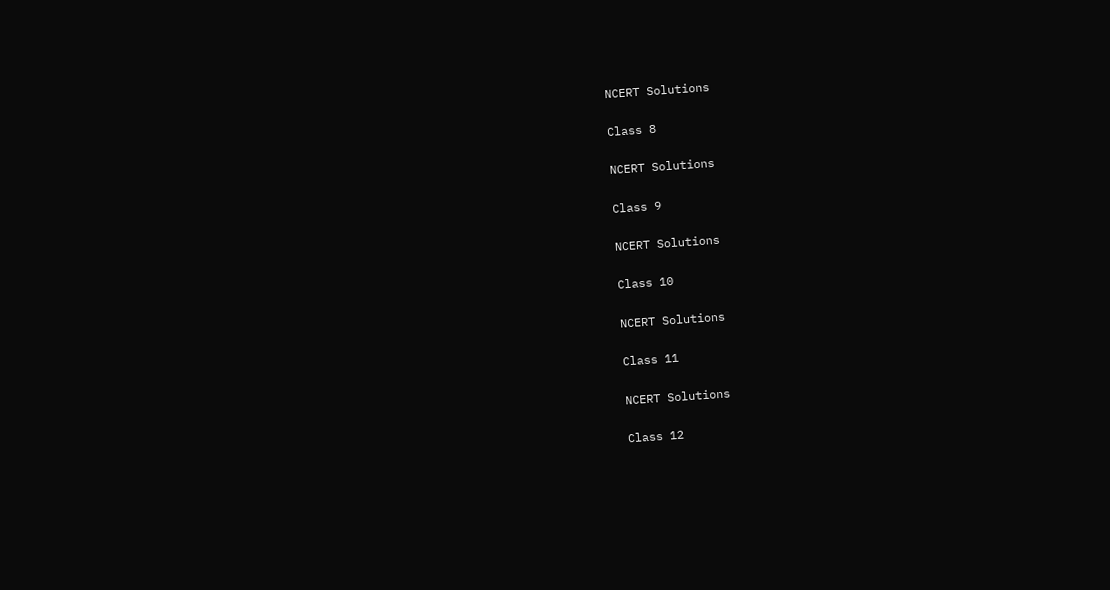NCERT Solutions

Class 8

NCERT Solutions

Class 9

NCERT Solutions

Class 10

NCERT Solutions

Class 11

NCERT Solutions

Class 12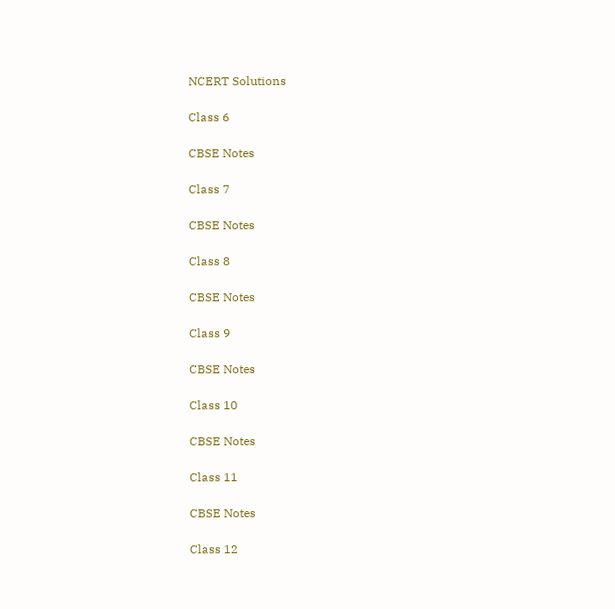NCERT Solutions

Class 6

CBSE Notes

Class 7

CBSE Notes

Class 8

CBSE Notes

Class 9

CBSE Notes

Class 10

CBSE Notes

Class 11

CBSE Notes

Class 12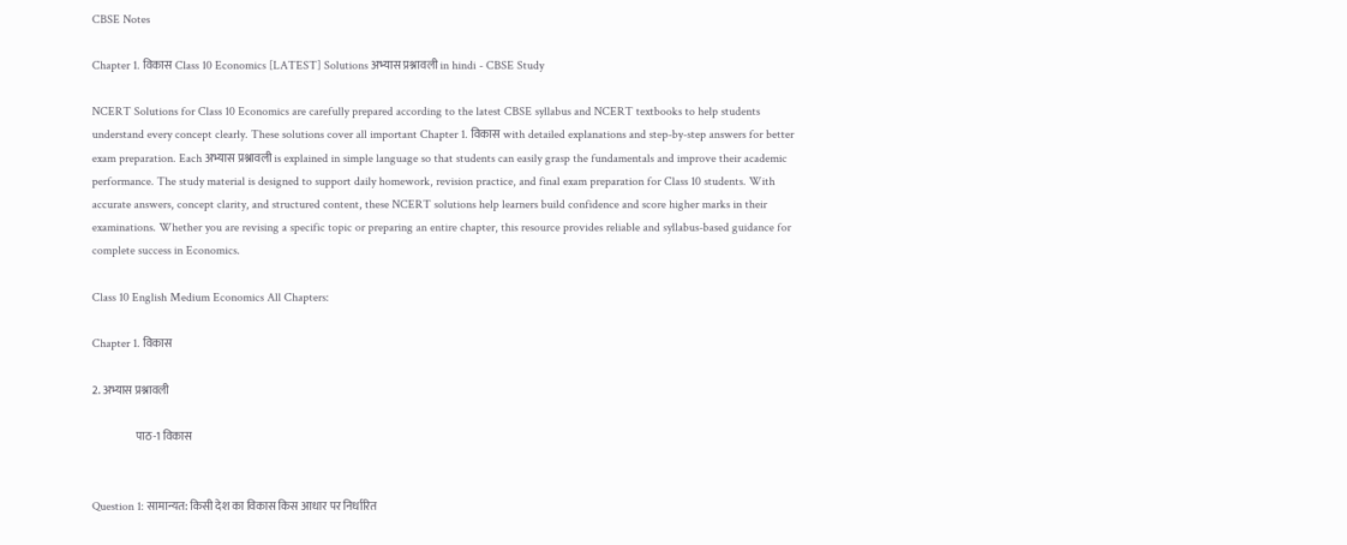CBSE Notes

Chapter 1. विकास Class 10 Economics [LATEST] Solutions अभ्यास प्रश्नावली in hindi - CBSE Study

NCERT Solutions for Class 10 Economics are carefully prepared according to the latest CBSE syllabus and NCERT textbooks to help students understand every concept clearly. These solutions cover all important Chapter 1. विकास with detailed explanations and step-by-step answers for better exam preparation. Each अभ्यास प्रश्नावली is explained in simple language so that students can easily grasp the fundamentals and improve their academic performance. The study material is designed to support daily homework, revision practice, and final exam preparation for Class 10 students. With accurate answers, concept clarity, and structured content, these NCERT solutions help learners build confidence and score higher marks in their examinations. Whether you are revising a specific topic or preparing an entire chapter, this resource provides reliable and syllabus-based guidance for complete success in Economics.

Class 10 English Medium Economics All Chapters:

Chapter 1. विकास

2. अभ्यास प्रश्नावली

                   पाठ-1 विकास


Question 1: सामान्यत: किसी देश का विकास किस आधार पर निर्धारित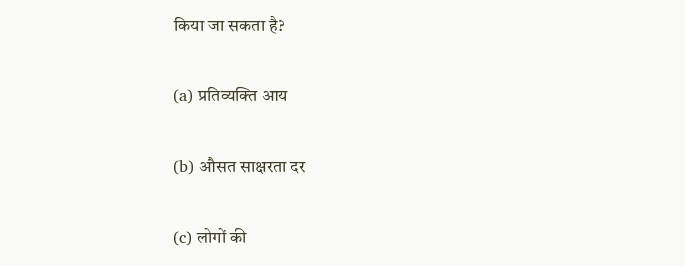किया जा सकता है?

(a) प्रतिव्यक्ति आय

(b) औसत साक्षरता दर

(c) लोगों की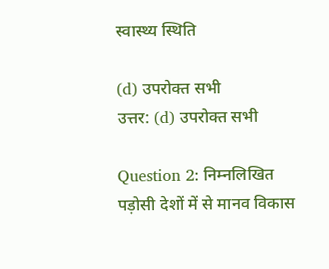स्वास्थ्य स्थिति

(d) उपरोक्त सभी
उत्तर: (d) उपरोक्त सभी

Question 2: निम्नलिखित पड़ोसी देशों में से मानव विकास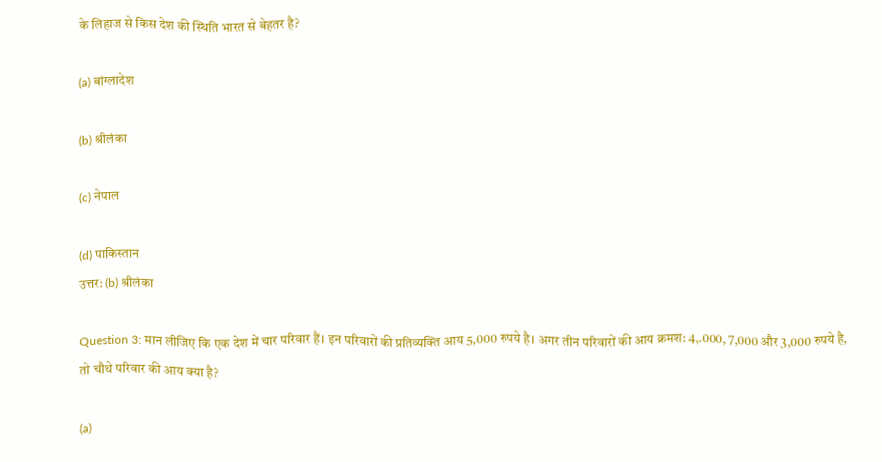के लिहाज से किस देश की स्थिति भारत से बेहतर है?

(a) बांग्लादेश

(b) श्रीलंका

(c) नेपाल

(d) पाकिस्तान
उत्तर: (b) श्रीलंका

Question 3: मान लीजिए कि एक देश में चार परिवार हैं। इन परिवारों की प्रतिव्यक्ति आय 5,000 रुपये है। अगर तीन परिवारों की आय क्रमश: 4,.000, 7,000 और 3,000 रुपये है, तो चौथे परिवार की आय क्या है?

(a)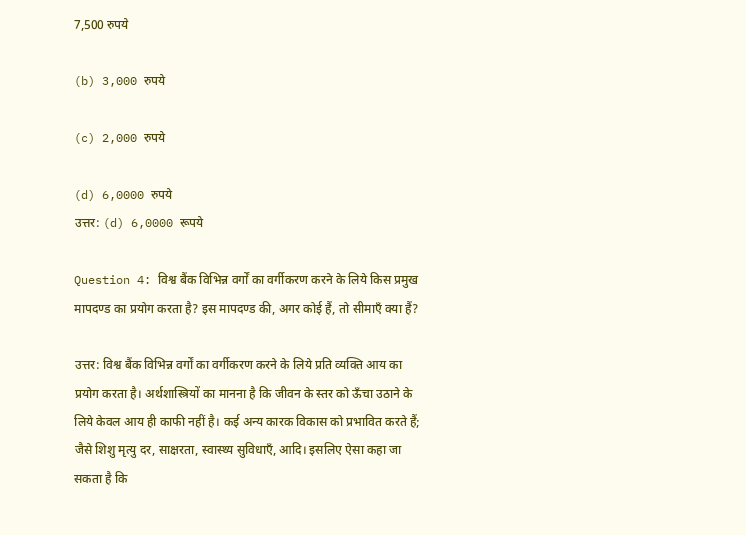7,500 रुपये

(b) 3,000 रुपये

(c) 2,000 रुपये

(d) 6,0000 रुपये
उत्तर: (d) 6,0000 रूपये

Question 4: विश्व बैंक विभिन्न वर्गों का वर्गीकरण करने के लिये किस प्रमुख मापदण्ड का प्रयोग करता है? इस मापदण्ड की, अगर कोई हैं, तो सीमाएँ क्या हैं?

उत्तर: विश्व बैंक विभिन्न वर्गों का वर्गीकरण करने के लिये प्रति व्यक्ति आय का प्रयोग करता है। अर्थशास्त्रियों का मानना है कि जीवन के स्तर को ऊँचा उठाने के लिये केवल आय ही काफी नहीं है। कई अन्य कारक विकास को प्रभावित करते हैं; जैसे शिशु मृत्यु दर, साक्षरता, स्वास्थ्य सुविधाएँ, आदि। इसलिए ऐसा कहा जा सकता है कि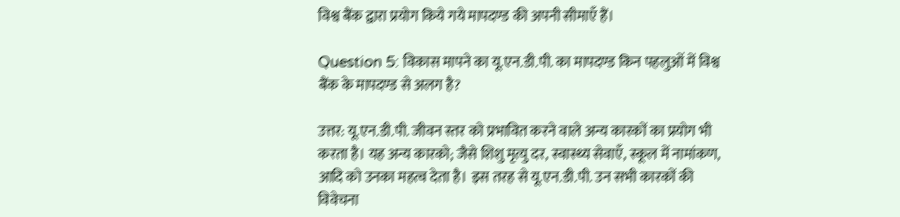विश्व बैंक द्वारा प्रयोग किये गये मापदण्ड की अपनी सीमाएँ हैं।

Question 5: विकास मापने का यू.एन.डी.पी. का मापदण्ड किन पहलुओं में विश्व बैंक के मापदण्ड से अलग है?

उत्तर: यू.एन.डी.पी. जीवन स्तर को प्रभावित करने वाले अन्य कारकों का प्रयोग भी करता है। यह अन्य कारको; जैसे शिशु मृत्यु दर, स्वास्थ्य सेवाएँ, स्कूल में नामांकण, आदि को उनका महत्व देता है। इस तरह से यू.एन.डी.पी. उन सभी कारकों की विवेचना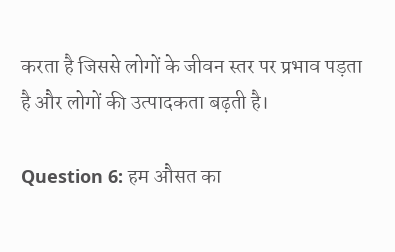करता है जिससे लोगों के जीवन स्तर पर प्रभाव पड़ता है और लोगों की उत्पादकता बढ़ती है।

Question 6: हम औसत का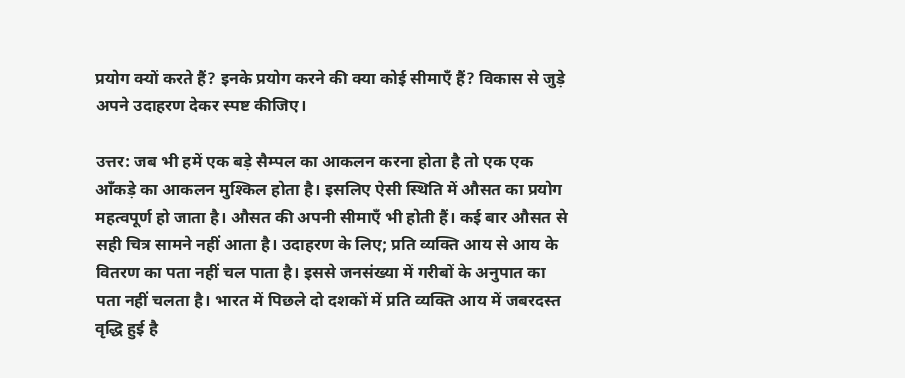प्रयोग क्यों करते हैं? इनके प्रयोग करने की क्या कोई सीमाएँ हैं? विकास से जुड़े अपने उदाहरण देकर स्पष्ट कीजिए।

उत्तर: जब भी हमें एक बड़े सैम्पल का आकलन करना होता है तो एक एक आँकड़े का आकलन मुश्किल होता है। इसलिए ऐसी स्थिति में औसत का प्रयोग महत्वपूर्ण हो जाता है। औसत की अपनी सीमाएँ भी होती हैं। कई बार औसत से सही चित्र सामने नहीं आता है। उदाहरण के लिए; प्रति व्यक्ति आय से आय के वितरण का पता नहीं चल पाता है। इससे जनसंख्या में गरीबों के अनुपात का पता नहीं चलता है। भारत में पिछले दो दशकों में प्रति व्यक्ति आय में जबरदस्त वृद्धि हुई है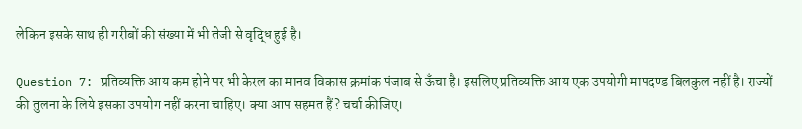लेकिन इसके साथ ही गरीबों की संख्या में भी तेजी से वृद्धि हुई है।

Question 7: प्रतिव्यक्ति आय कम होने पर भी केरल का मानव विकास क्रमांक पंजाब से ऊँचा है। इसलिए प्रतिव्यक्ति आय एक उपयोगी मापदण्ड बिलकुल नहीं है। राज्यों की तुलना के लिये इसका उपयोग नहीं करना चाहिए। क्या आप सहमत हैं? चर्चा कीजिए।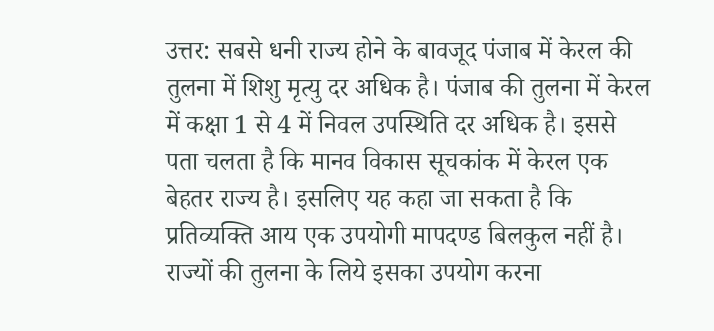उत्तर: सबसे धनी राज्य होने के बावजूद पंजाब में केरल की तुलना में शिशु मृत्यु दर अधिक है। पंजाब की तुलना में केरल में कक्षा 1 से 4 में निवल उपस्थिति दर अधिक है। इससे पता चलता है कि मानव विकास सूचकांक में केरल एक बेहतर राज्य है। इसलिए यह कहा जा सकता है कि प्रतिव्यक्ति आय एक उपयोगी मापदण्ड बिलकुल नहीं है। राज्यों की तुलना के लिये इसका उपयोग करना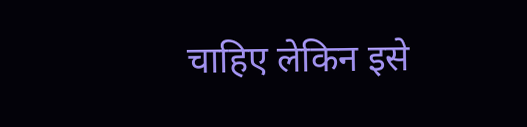चाहिए लेकिन इसे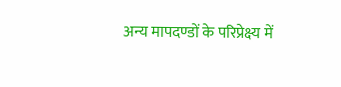अन्य मापदण्डों के परिप्रेक्ष्य में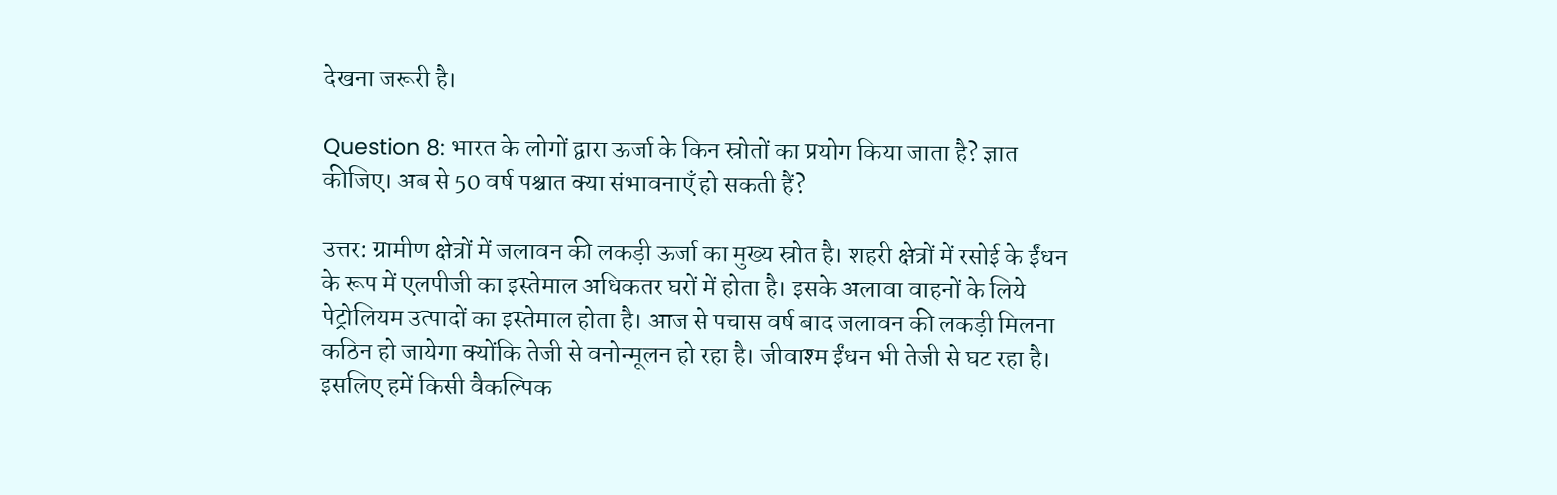देखना जरूरी है।

Question 8: भारत के लोगों द्वारा ऊर्जा के किन स्रोतों का प्रयोग किया जाता है? ज्ञात कीजिए। अब से 50 वर्ष पश्चात क्या संभावनाएँ हो सकती हैं?

उत्तर: ग्रामीण क्षेत्रों में जलावन की लकड़ी ऊर्जा का मुख्य स्रोत है। शहरी क्षेत्रों में रसोई के ईंधन के रूप में एलपीजी का इस्तेमाल अधिकतर घरों में होता है। इसके अलावा वाहनों के लिये पेट्रोलियम उत्पादों का इस्तेमाल होता है। आज से पचास वर्ष बाद जलावन की लकड़ी मिलना कठिन हो जायेगा क्योंकि तेजी से वनोन्मूलन हो रहा है। जीवाश्म ईंधन भी तेजी से घट रहा है। इसलिए हमें किसी वैकल्पिक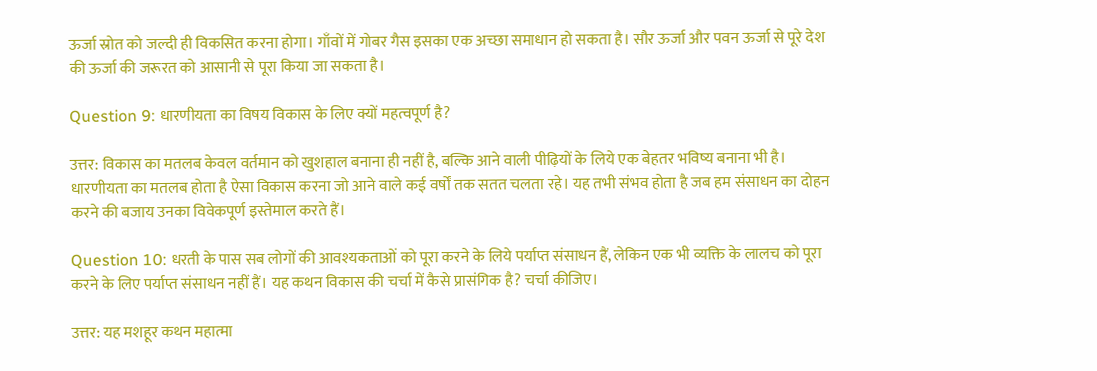ऊर्जा स्रोत को जल्दी ही विकसित करना होगा। गाँवों में गोबर गैस इसका एक अच्छा समाधान हो सकता है। सौर ऊर्जा और पवन ऊर्जा से पूरे देश की ऊर्जा की जरूरत को आसानी से पूरा किया जा सकता है।

Question 9: धारणीयता का विषय विकास के लिए क्यों महत्वपूर्ण है?

उत्तर: विकास का मतलब केवल वर्तमान को खुशहाल बनाना ही नहीं है, बल्कि आने वाली पीढ़ियों के लिये एक बेहतर भविष्य बनाना भी है। धारणीयता का मतलब होता है ऐसा विकास करना जो आने वाले कई वर्षों तक सतत चलता रहे। यह तभी संभव होता है जब हम संसाधन का दोहन करने की बजाय उनका विवेकपूर्ण इस्तेमाल करते हैं।

Question 10: धरती के पास सब लोगों की आवश्यकताओं को पूरा करने के लिये पर्याप्त संसाधन हैं, लेकिन एक भी व्यक्ति के लालच को पूरा करने के लिए पर्याप्त संसाधन नहीं हैं। यह कथन विकास की चर्चा में कैसे प्रासंगिक है? चर्चा कीजिए।

उत्तर: यह मशहूर कथन महात्मा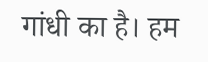गांधी का है। हम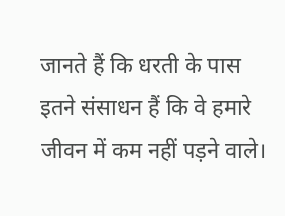जानते हैं कि धरती के पास इतने संसाधन हैं कि वे हमारे जीवन में कम नहीं पड़ने वाले।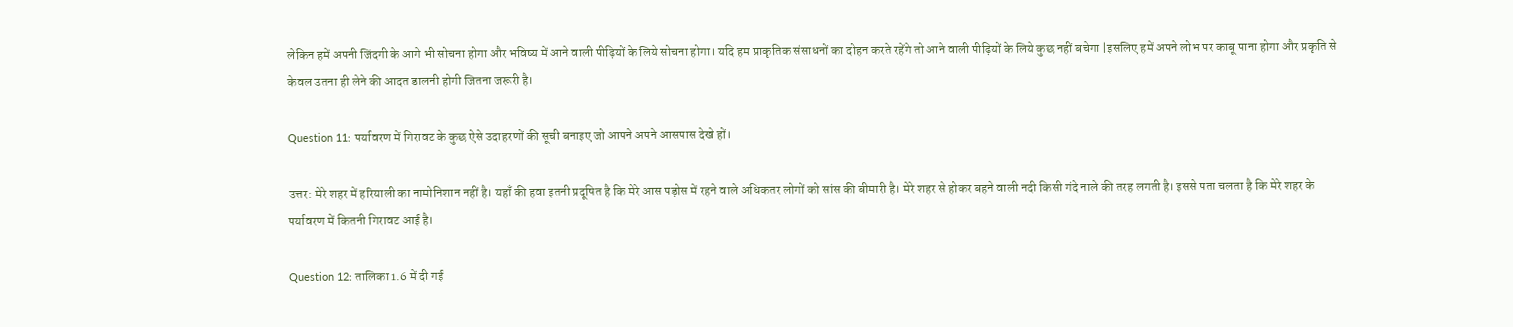लेकिन हमें अपनी जिंदगी के आगे भी सोचना होगा और भविष्य में आने वाली पीढ़ियों के लिये सोचना होगा। यदि हम प्राकृतिक संसाधनों का दोहन करते रहेंगे तो आने वाली पीढ़ियों के लिये कुछ नहीं बचेगा |इसलिए हमें अपने लोभ पर काबू पाना होगा और प्रकृति से केवल उतना ही लेने की आदत डालनी होगी जितना जरूरी है।

Question 11: पर्यावरण में गिरावट के कुछ ऐसे उदाहरणों की सूची बनाइए जो आपने अपने आसपास देखे हों।

उत्तर: मेरे शहर में हरियाली का नामोनिशान नहीं है। यहाँ की हवा इतनी प्रदूषित है कि मेरे आस पड़ोस में रहने वाले अधिकतर लोगों को सांस की बीमारी है। मेरे शहर से होकर बहने वाली नदी किसी गंदे नाले की तरह लगती है। इससे पता चलता है कि मेरे शहर के पर्यावरण में कितनी गिरावट आई है।

Question 12: तालिका 1.6 में दी गई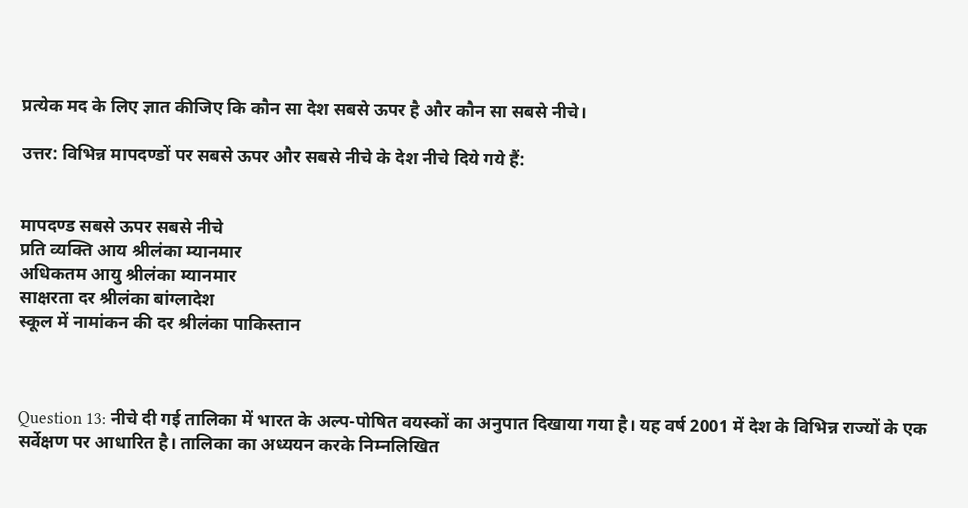प्रत्येक मद के लिए ज्ञात कीजिए कि कौन सा देश सबसे ऊपर है और कौन सा सबसे नीचे।

उत्तर: विभिन्न मापदण्डों पर सबसे ऊपर और सबसे नीचे के देश नीचे दिये गये हैं:


मापदण्ड सबसे ऊपर सबसे नीचे
प्रति व्यक्ति आय श्रीलंका म्यानमार
अधिकतम आयु श्रीलंका म्यानमार
साक्षरता दर श्रीलंका बांग्लादेश
स्कूल में नामांकन की दर श्रीलंका पाकिस्तान



Question 13: नीचे दी गई तालिका में भारत के अल्प-पोषित वयस्कों का अनुपात दिखाया गया है। यह वर्ष 2001 में देश के विभिन्न राज्यों के एक सर्वेक्षण पर आधारित है। तालिका का अध्ययन करके निम्नलिखित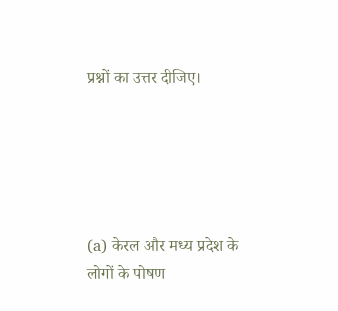प्रश्नों का उत्तर दीजिए।





(a) केरल और मध्य प्रदेश के लोगों के पोषण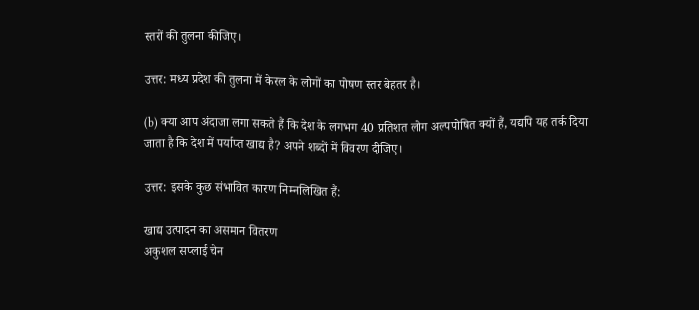स्तरों की तुलना कीजिए।

उत्तर: मध्य प्रदेश की तुलना में केरल के लोगों का पोषण स्तर बेहतर है।

(b) क्या आप अंदाजा लगा सकते हैं कि देश के लगभग 40 प्रतिशत लोग अल्पपोषित क्यों हैं, यद्यपि यह तर्क दिया जाता है कि देश में पर्याप्त खाद्य है? अपने शब्दों में विवरण दीजिए।

उत्तर: इसके कुछ संभावित कारण निम्नलिखित हैं:

खाद्य उत्पादन का असमान वितरण
अकुशल सप्लाई चेन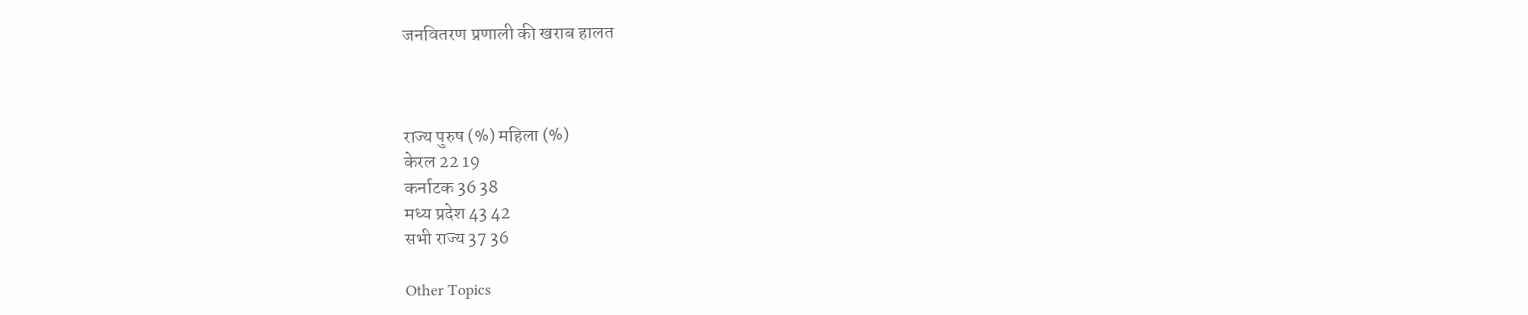जनवितरण प्रणाली की खराब हालत



राज्य पुरुष (%) महिला (%)
केरल 22 19
कर्नाटक 36 38
मध्य प्रदेश 43 42
सभी राज्य 37 36

Other Topics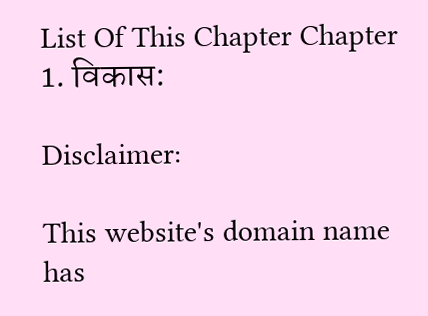List Of This Chapter Chapter 1. विकास:

Disclaimer:

This website's domain name has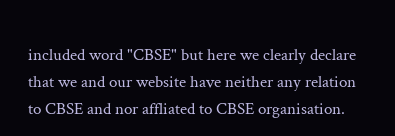included word "CBSE" but here we clearly declare that we and our website have neither any relation to CBSE and nor affliated to CBSE organisation.